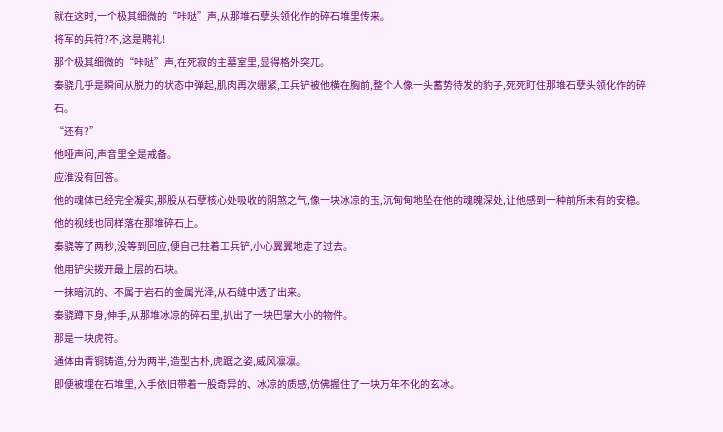就在这时,一个极其细微的“咔哒”声,从那堆石孽头领化作的碎石堆里传来。
将军的兵符?不,这是聘礼!
那个极其细微的“咔哒”声,在死寂的主墓室里,显得格外突兀。
秦骁几乎是瞬间从脱力的状态中弹起,肌肉再次绷紧,工兵铲被他横在胸前,整个人像一头蓄势待发的豹子,死死盯住那堆石孽头领化作的碎石。
“还有?”
他哑声问,声音里全是戒备。
应淮没有回答。
他的魂体已经完全凝实,那股从石孽核心处吸收的阴煞之气,像一块冰凉的玉,沉甸甸地坠在他的魂魄深处,让他感到一种前所未有的安稳。
他的视线也同样落在那堆碎石上。
秦骁等了两秒,没等到回应,便自己拄着工兵铲,小心翼翼地走了过去。
他用铲尖拨开最上层的石块。
一抹暗沉的、不属于岩石的金属光泽,从石缝中透了出来。
秦骁蹲下身,伸手,从那堆冰凉的碎石里,扒出了一块巴掌大小的物件。
那是一块虎符。
通体由青铜铸造,分为两半,造型古朴,虎踞之姿,威风凛凛。
即便被埋在石堆里,入手依旧带着一股奇异的、冰凉的质感,仿佛握住了一块万年不化的玄冰。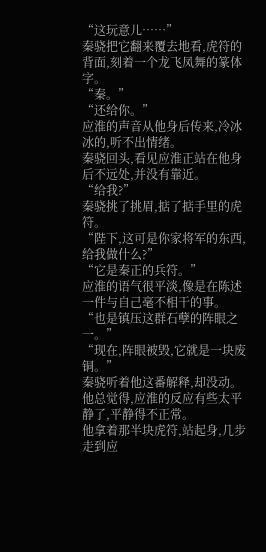“这玩意儿……”
秦骁把它翻来覆去地看,虎符的背面,刻着一个龙飞凤舞的篆体字。
“秦。”
“还给你。”
应淮的声音从他身后传来,冷冰冰的,听不出情绪。
秦骁回头,看见应淮正站在他身后不远处,并没有靠近。
“给我?”
秦骁挑了挑眉,掂了掂手里的虎符。
“陛下,这可是你家将军的东西,给我做什么?”
“它是秦正的兵符。”
应淮的语气很平淡,像是在陈述一件与自己毫不相干的事。
“也是镇压这群石孽的阵眼之一。”
“现在,阵眼被毁,它就是一块废铜。”
秦骁听着他这番解释,却没动。
他总觉得,应淮的反应有些太平静了,平静得不正常。
他拿着那半块虎符,站起身,几步走到应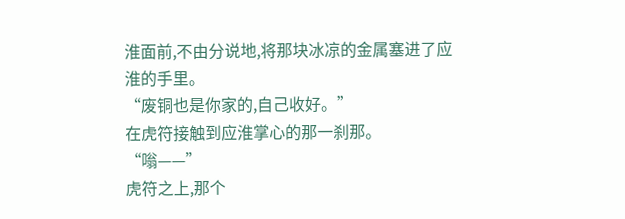淮面前,不由分说地,将那块冰凉的金属塞进了应淮的手里。
“废铜也是你家的,自己收好。”
在虎符接触到应淮掌心的那一刹那。
“嗡——”
虎符之上,那个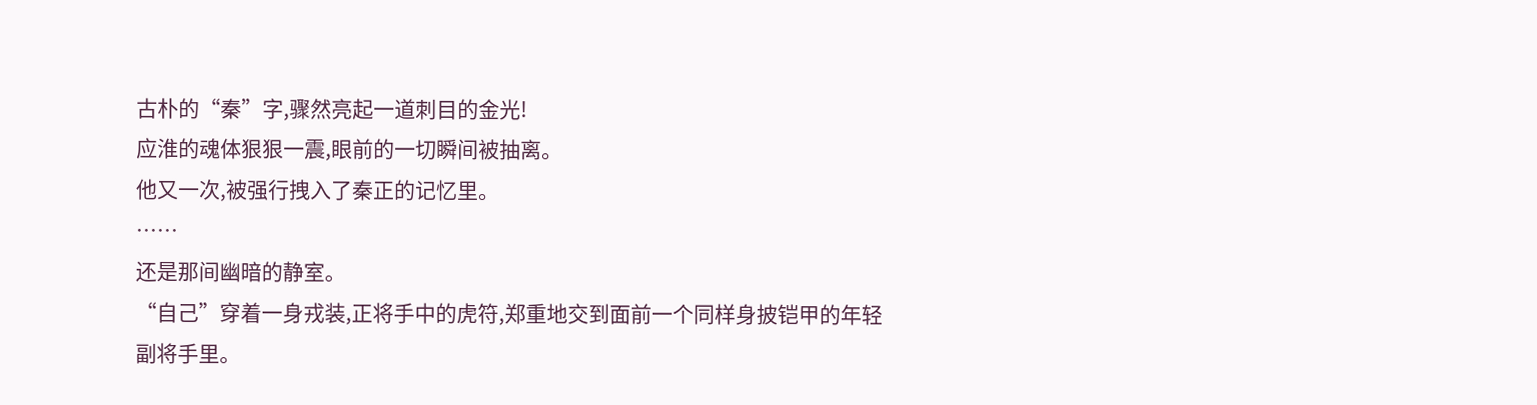古朴的“秦”字,骤然亮起一道刺目的金光!
应淮的魂体狠狠一震,眼前的一切瞬间被抽离。
他又一次,被强行拽入了秦正的记忆里。
……
还是那间幽暗的静室。
“自己”穿着一身戎装,正将手中的虎符,郑重地交到面前一个同样身披铠甲的年轻副将手里。